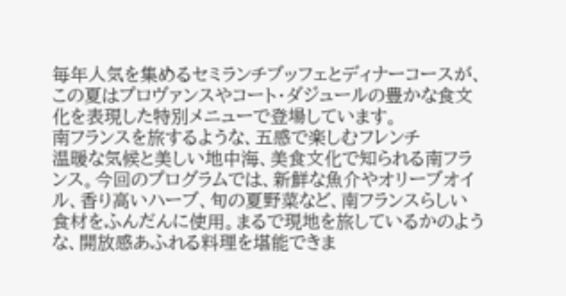毎年人気を集めるセミランチブッフェとディナーコースが、この夏はプロヴァンスやコート・ダジュールの豊かな食文化を表現した特別メニューで登場しています。
南フランスを旅するような、五感で楽しむフレンチ
温暖な気候と美しい地中海、美食文化で知られる南フランス。今回のプログラムでは、新鮮な魚介やオリーブオイル、香り高いハーブ、旬の夏野菜など、南フランスらしい食材をふんだんに使用。まるで現地を旅しているかのような、開放感あふれる料理を堪能できま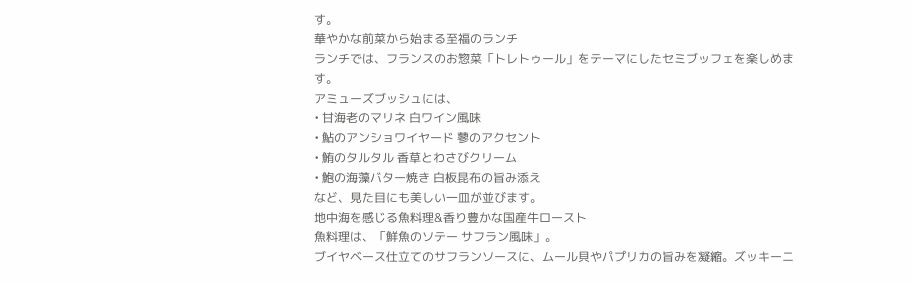す。
華やかな前菜から始まる至福のランチ
ランチでは、フランスのお惣菜「トレトゥール」をテーマにしたセミブッフェを楽しめます。
アミューズブッシュには、
• 甘海老のマリネ 白ワイン風味
• 鮎のアンショワイヤード 蓼のアクセント
• 鮪のタルタル 香草とわさびクリーム
• 鮑の海藻バター焼き 白板昆布の旨み添え
など、見た目にも美しい一皿が並びます。
地中海を感じる魚料理&香り豊かな国産牛ロースト
魚料理は、「鮮魚のソテー サフラン風味」。
ブイヤベース仕立てのサフランソースに、ムール貝やパプリカの旨みを凝縮。ズッキーニ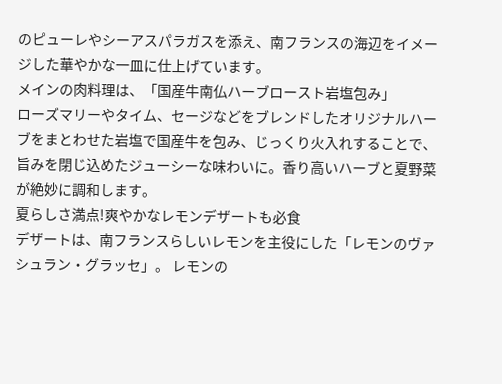のピューレやシーアスパラガスを添え、南フランスの海辺をイメージした華やかな一皿に仕上げています。
メインの肉料理は、「国産牛南仏ハーブロースト岩塩包み」
ローズマリーやタイム、セージなどをブレンドしたオリジナルハーブをまとわせた岩塩で国産牛を包み、じっくり火入れすることで、旨みを閉じ込めたジューシーな味わいに。香り高いハーブと夏野菜が絶妙に調和します。
夏らしさ満点!爽やかなレモンデザートも必食
デザートは、南フランスらしいレモンを主役にした「レモンのヴァシュラン・グラッセ」。 レモンの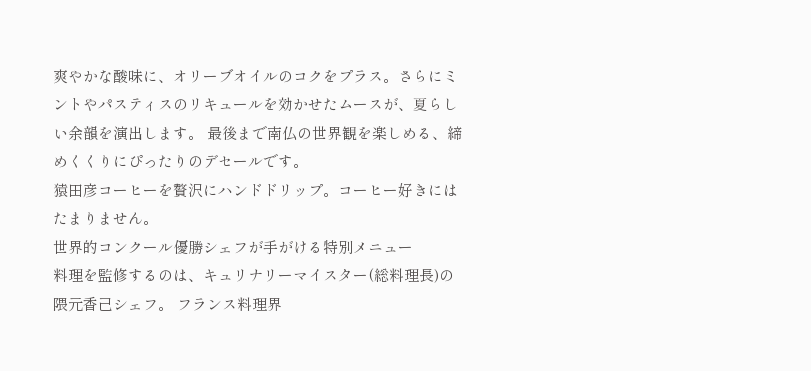爽やかな酸味に、オリーブオイルのコクをプラス。さらにミントやパスティスのリキュールを効かせたムースが、夏らしい余韻を演出します。 最後まで南仏の世界観を楽しめる、締めくくりにぴったりのデセールです。
猿田彦コーヒーを贅沢にハンドドリップ。コーヒー好きにはたまりません。
世界的コンクール優勝シェフが手がける特別メニュー
料理を監修するのは、キュリナリーマイスター(総料理長)の隈元香己シェフ。 フランス料理界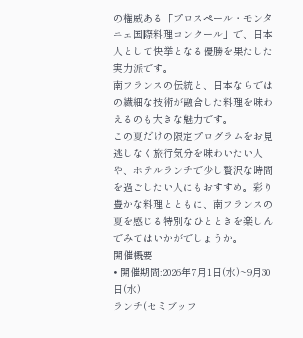の権威ある「プロスペール・モンタニェ国際料理コンクール」で、日本人として快挙となる優勝を果たした実力派です。
南フランスの伝統と、日本ならではの繊細な技術が融合した料理を味わえるのも大きな魅力です。
この夏だけの限定プログラムをお見逃しなく旅行気分を味わいたい人や、ホテルランチで少し贅沢な時間を過ごしたい人にもおすすめ。彩り豊かな料理とともに、南フランスの夏を感じる特別なひとときを楽しんでみてはいかがでしょうか。
開催概要
• 開催期間:2026年7月1日(水)~9月30日(水)
ランチ(セミブッフ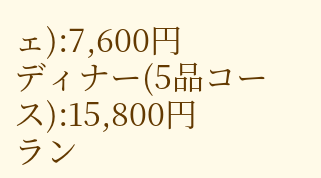ェ):7,600円
ディナー(5品コース):15,800円
ラン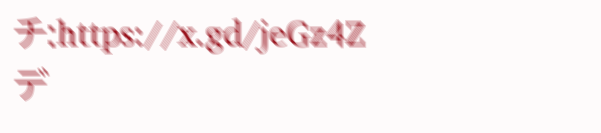チ:https://x.gd/jeGz4Z
デ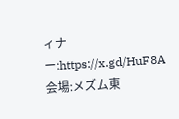ィナー:https://x.gd/HuF8A
会場:メズム東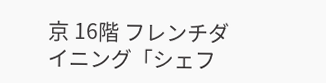京 16階 フレンチダイニング「シェフ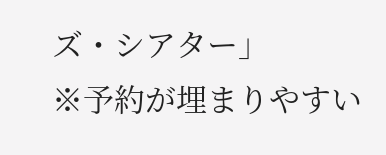ズ・シアター」
※予約が埋まりやすい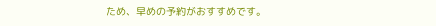ため、早めの予約がおすすめです。